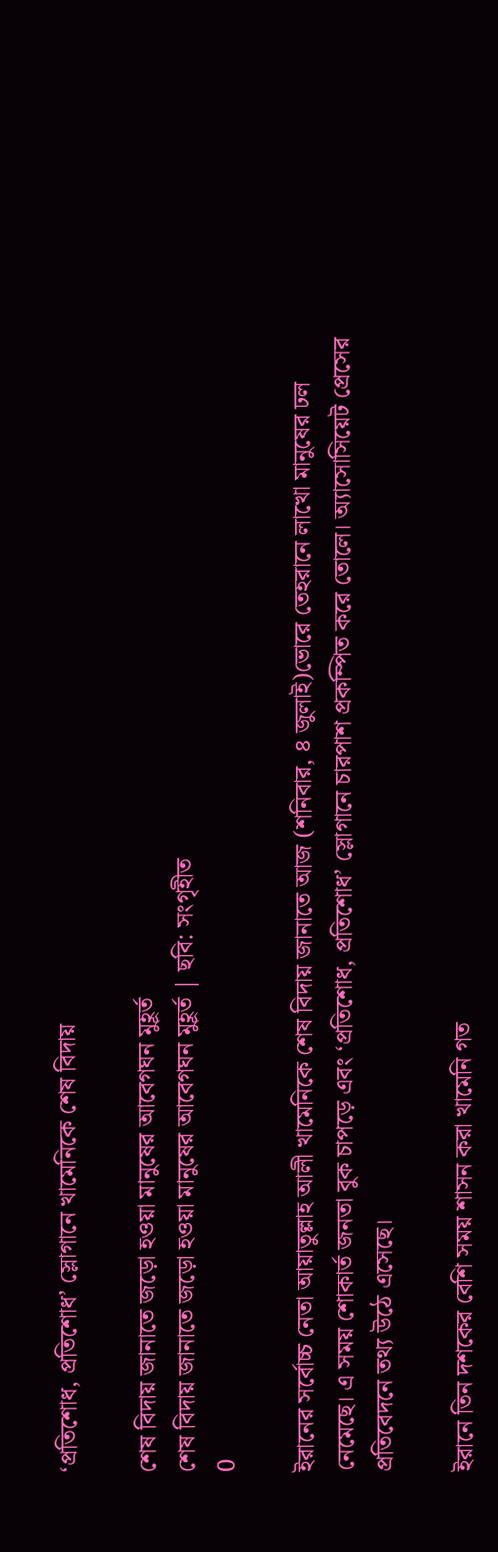‘প্রতিশোধ, প্রতিশোধ’ স্লোগানে খামেনিকে শেষ বিদায়

শেষ বিদায় জানাতে জড়ো হওয়া মানুষের আবেগঘন মুহূর্ত
শেষ বিদায় জানাতে জড়ো হওয়া মানুষের আবেগঘন মুহূর্ত | ছবি: সংগৃহীত
0

ইরানের সর্বোচ্চ নেতা আয়াতুল্লাহ আলী খামেনিকে শেষ বিদায় জানাতে আজ (শনিবার, ৪ জুলাই)ভোরে তেহরানে লাখো মানুষের ঢল নেমেছে। এ সময় শোকার্ত জনতা বুক চাপড়ে এবং ‘প্রতিশোধ, প্রতিশোধ’ স্লোগানে চারপাশ প্রকম্পিত করে তোলে। অ্যাসোসিয়েট প্রেসের প্রতিবেদনে তথ্য উঠে এসেছে।

ইরানে তিন দশকের বেশি সময় শাসন করা খামেনি গত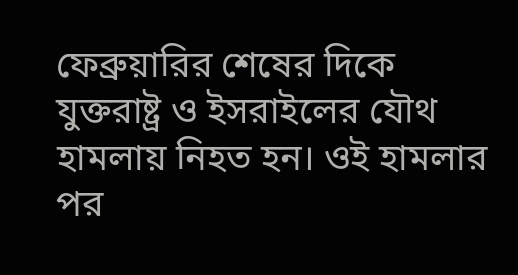ফেব্রুয়ারির শেষের দিকে যুক্তরাষ্ট্র ও ইসরাইলের যৌথ হামলায় নিহত হন। ওই হামলার পর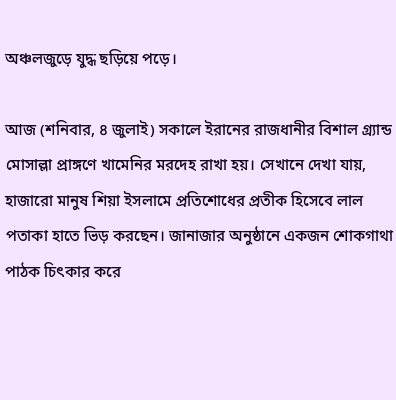অঞ্চলজুড়ে যুদ্ধ ছড়িয়ে পড়ে।

আজ (শনিবার, ৪ জুলাই) সকালে ইরানের রাজধানীর বিশাল গ্র্যান্ড মোসাল্লা প্রাঙ্গণে খামেনির মরদেহ রাখা হয়। সেখানে দেখা যায়, হাজারো মানুষ শিয়া ইসলামে প্রতিশোধের প্রতীক হিসেবে লাল পতাকা হাতে ভিড় করছেন। জানাজার অনুষ্ঠানে একজন শোকগাথা পাঠক চিৎকার করে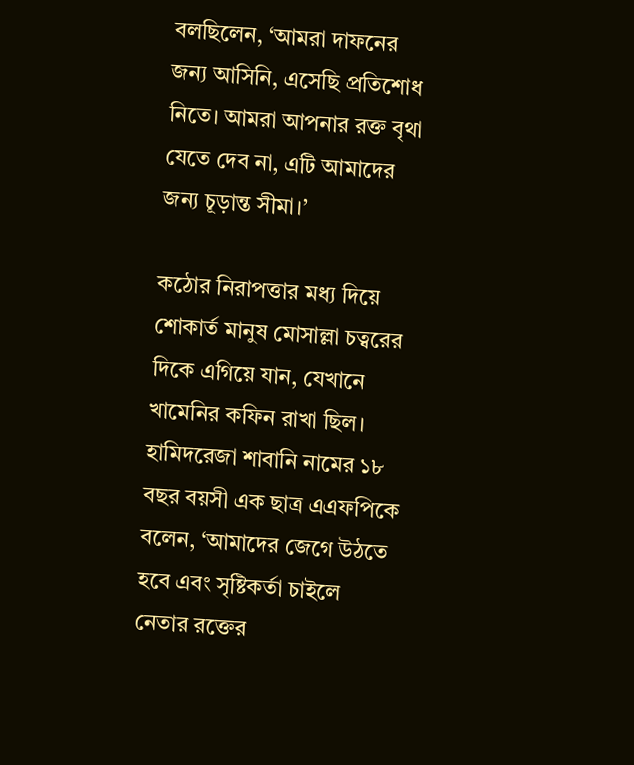বলছিলেন, ‘আমরা দাফনের জন্য আসিনি, এসেছি প্রতিশোধ নিতে। আমরা আপনার রক্ত বৃথা যেতে দেব না, এটি আমাদের জন্য চূড়ান্ত সীমা।’

কঠোর নিরাপত্তার মধ্য দিয়ে শোকার্ত মানুষ মোসাল্লা চত্বরের দিকে এগিয়ে যান, যেখানে খামেনির কফিন রাখা ছিল। হামিদরেজা শাবানি নামের ১৮ বছর বয়সী এক ছাত্র এএফপিকে বলেন, ‘আমাদের জেগে উঠতে হবে এবং সৃষ্টিকর্তা চাইলে নেতার রক্তের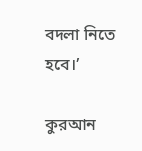বদলা নিতে হবে।’

কুরআন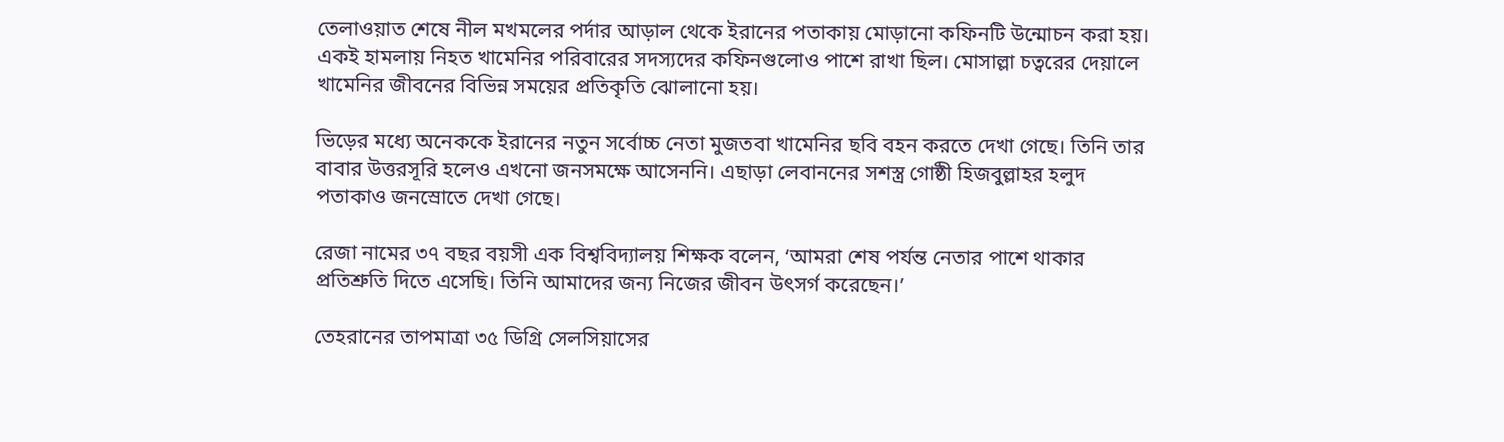তেলাওয়াত শেষে নীল মখমলের পর্দার আড়াল থেকে ইরানের পতাকায় মোড়ানো কফিনটি উন্মোচন করা হয়। একই হামলায় নিহত খামেনির পরিবারের সদস্যদের কফিনগুলোও পাশে রাখা ছিল। মোসাল্লা চত্বরের দেয়ালে খামেনির জীবনের বিভিন্ন সময়ের প্রতিকৃতি ঝোলানো হয়।

ভিড়ের মধ্যে অনেককে ইরানের নতুন সর্বোচ্চ নেতা মুজতবা খামেনির ছবি বহন করতে দেখা গেছে। তিনি তার বাবার উত্তরসূরি হলেও এখনো জনসমক্ষে আসেননি। এছাড়া লেবাননের সশস্ত্র গোষ্ঠী হিজবুল্লাহর হলুদ পতাকাও জনস্রোতে দেখা গেছে।

রেজা নামের ৩৭ বছর বয়সী এক বিশ্ববিদ্যালয় শিক্ষক বলেন, ‘আমরা শেষ পর্যন্ত নেতার পাশে থাকার প্রতিশ্রুতি দিতে এসেছি। তিনি আমাদের জন্য নিজের জীবন উৎসর্গ করেছেন।’

তেহরানের তাপমাত্রা ৩৫ ডিগ্রি সেলসিয়াসের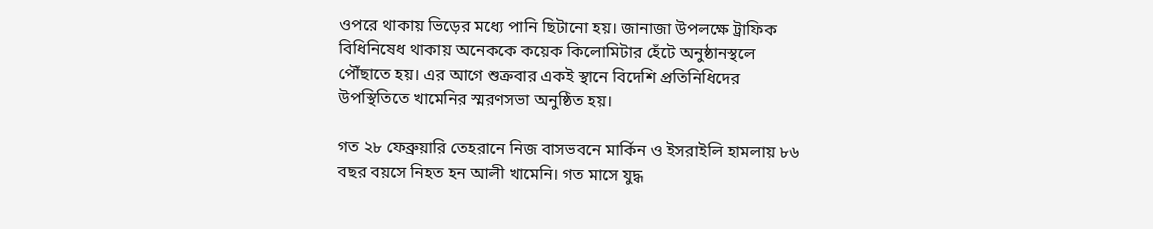ওপরে থাকায় ভিড়ের মধ্যে পানি ছিটানো হয়। জানাজা উপলক্ষে ট্রাফিক বিধিনিষেধ থাকায় অনেককে কয়েক কিলোমিটার হেঁটে অনুষ্ঠানস্থলে পৌঁছাতে হয়। এর আগে শুক্রবার একই স্থানে বিদেশি প্রতিনিধিদের উপস্থিতিতে খামেনির স্মরণসভা অনুষ্ঠিত হয়।

গত ২৮ ফেব্রুয়ারি তেহরানে নিজ বাসভবনে মার্কিন ও ইসরাইলি হামলায় ৮৬ বছর বয়সে নিহত হন আলী খামেনি। গত মাসে যুদ্ধ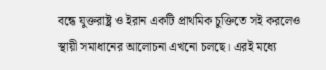বন্ধে যুক্তরাষ্ট্র ও ইরান একটি প্রাথমিক চুক্তিতে সই করলেও স্থায়ী সমাধানের আলোচনা এখনো চলছে। এরই মধ্যে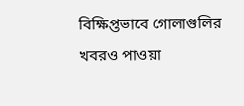বিক্ষিপ্তভাবে গোলাগুলির খবরও পাওয়া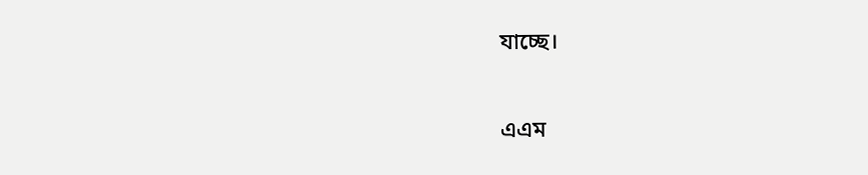যাচ্ছে।

এএম